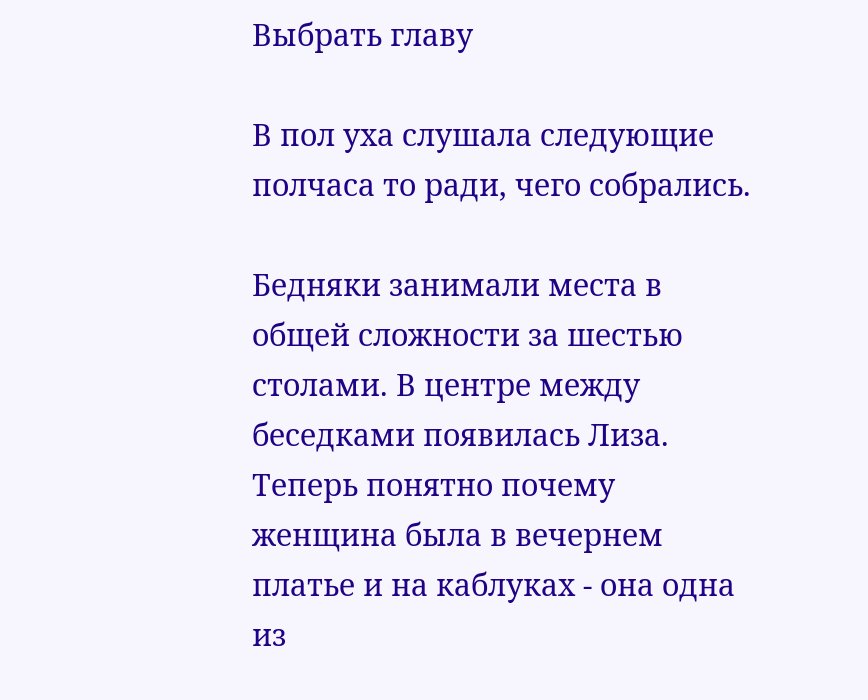Выбрать главу

В пол уха слушала следующие полчаса то ради, чего собрались.

Бедняки занимали места в общей сложности за шестью столами. В центре между беседками появилась Лиза. Теперь понятно почему женщина была в вечернем платье и на каблуках - она одна из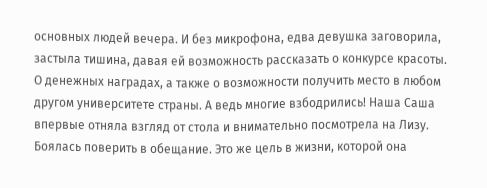основных людей вечера. И без микрофона, едва девушка заговорила, застыла тишина, давая ей возможность рассказать о конкурсе красоты. О денежных наградах, а также о возможности получить место в любом другом университете страны. А ведь многие взбодрились! Наша Саша впервые отняла взгляд от стола и внимательно посмотрела на Лизу. Боялась поверить в обещание. Это же цель в жизни, которой она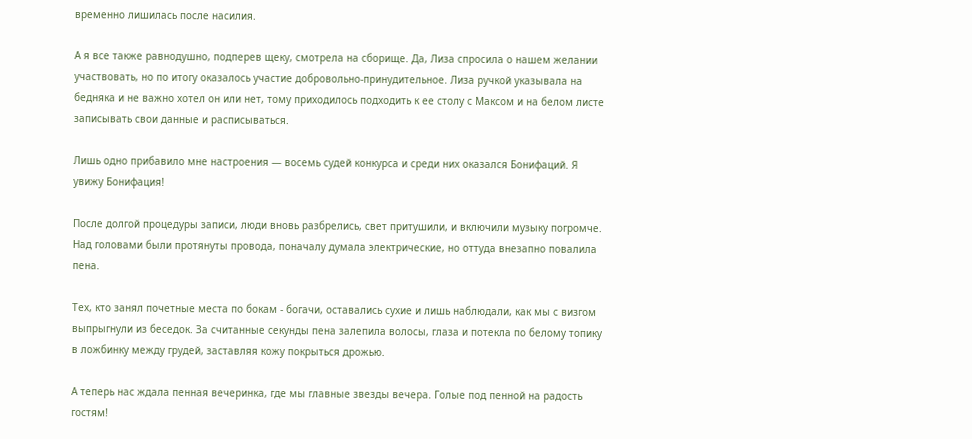временно лишилась после насилия.

А я все также равнодушно, подперев щеку, смотрела на сборище. Да, Лиза спросила о нашем желании участвовать, но по итогу оказалось участие добровольно-принудительное. Лиза ручкой указывала на бедняка и не важно хотел он или нет, тому приходилось подходить к ее столу с Максом и на белом листе записывать свои данные и расписываться.

Лишь одно прибавило мне настроения — восемь судей конкурса и среди них оказался Бонифаций. Я увижу Бонифация!

После долгой процедуры записи, люди вновь разбрелись, свет притушили, и включили музыку погромче. Над головами были протянуты провода, поначалу думала электрические, но оттуда внезапно повалила пена.

Тех, кто занял почетные места по бокам - богачи, оставались сухие и лишь наблюдали, как мы с визгом выпрыгнули из беседок. За считанные секунды пена залепила волосы, глаза и потекла по белому топику в ложбинку между грудей, заставляя кожу покрыться дрожью.

А теперь нас ждала пенная вечеринка, где мы главные звезды вечера. Голые под пенной на радость гостям!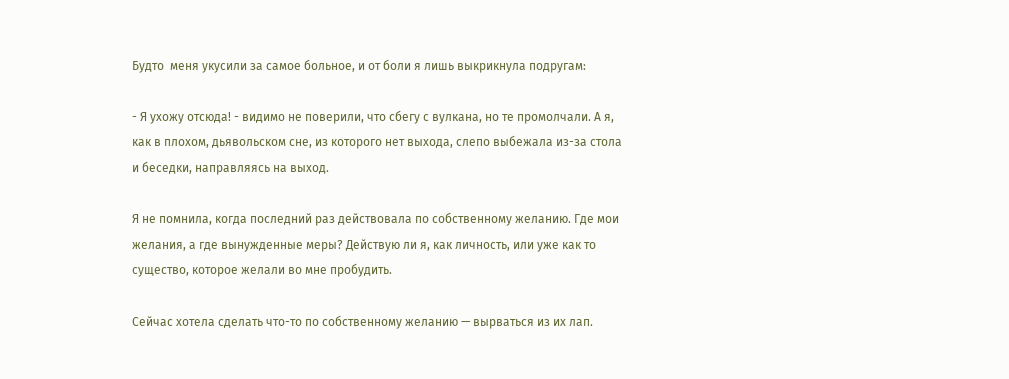Будто  меня укусили за самое больное, и от боли я лишь выкрикнула подругам:

- Я ухожу отсюда! - видимо не поверили, что сбегу с вулкана, но те промолчали. А я, как в плохом, дьявольском сне, из которого нет выхода, слепо выбежала из-за стола и беседки, направляясь на выход.

Я не помнила, когда последний раз действовала по собственному желанию. Где мои желания, а где вынужденные меры? Действую ли я, как личность, или уже как то существо, которое желали во мне пробудить.

Сейчас хотела сделать что-то по собственному желанию — вырваться из их лап.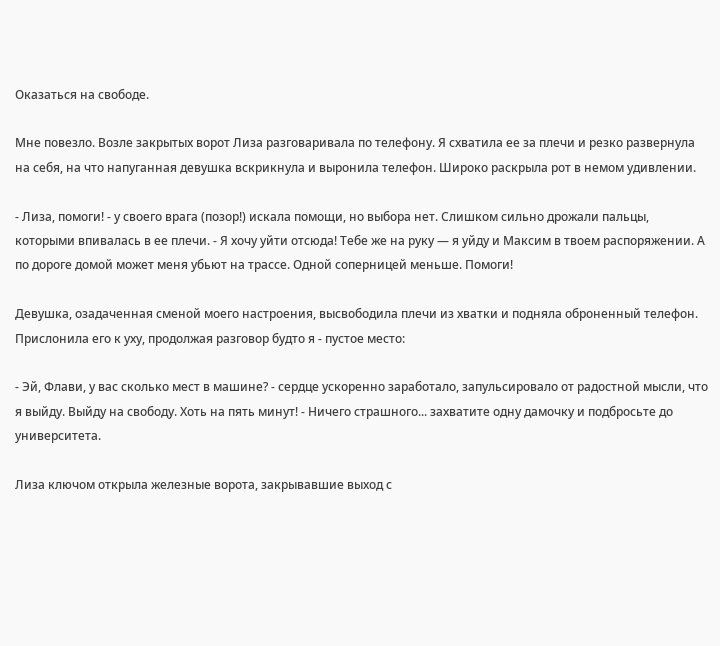Оказаться на свободе.

Мне повезло. Возле закрытых ворот Лиза разговаривала по телефону. Я схватила ее за плечи и резко развернула на себя, на что напуганная девушка вскрикнула и выронила телефон. Широко раскрыла рот в немом удивлении.

- Лиза, помоги! - у своего врага (позор!) искала помощи, но выбора нет. Слишком сильно дрожали пальцы, которыми впивалась в ее плечи. - Я хочу уйти отсюда! Тебе же на руку — я уйду и Максим в твоем распоряжении. А по дороге домой может меня убьют на трассе. Одной соперницей меньше. Помоги!

Девушка, озадаченная сменой моего настроения, высвободила плечи из хватки и подняла оброненный телефон. Прислонила его к уху, продолжая разговор будто я - пустое место:

- Эй, Флави, у вас сколько мест в машине? - сердце ускоренно заработало, запульсировало от радостной мысли, что я выйду. Выйду на свободу. Хоть на пять минут! - Ничего страшного... захватите одну дамочку и подбросьте до университета.

Лиза ключом открыла железные ворота, закрывавшие выход с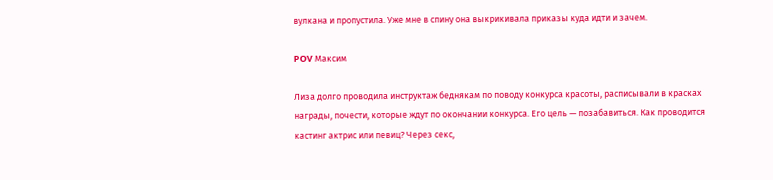вулкана и пропустила. Уже мне в спину она выкрикивала приказы куда идти и зачем.

POV Максим

Лиза долго проводила инструктаж беднякам по поводу конкурса красоты, расписывали в красках награды, почести, которые ждут по окончании конкурса. Его цель — позабавиться. Как проводится кастинг актрис или певиц? Через секс,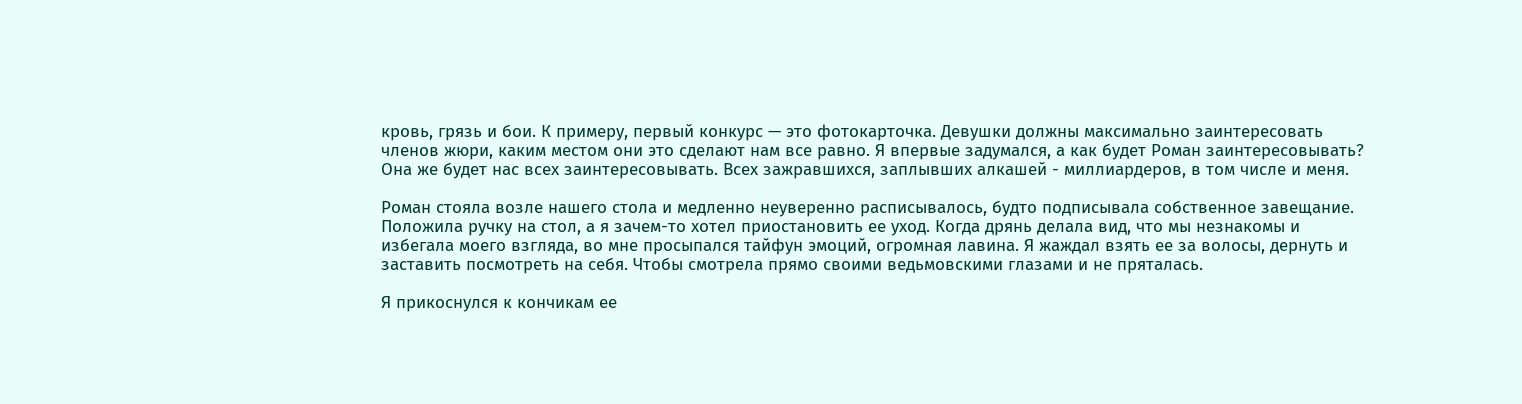кровь, грязь и бои. К примеру, первый конкурс — это фотокарточка. Девушки должны максимально заинтересовать членов жюри, каким местом они это сделают нам все равно. Я впервые задумался, а как будет Роман заинтересовывать? Она же будет нас всех заинтересовывать. Всех зажравшихся, заплывших алкашей - миллиардеров, в том числе и меня.

Роман стояла возле нашего стола и медленно неуверенно расписывалось, будто подписывала собственное завещание. Положила ручку на стол, а я зачем-то хотел приостановить ее уход. Когда дрянь делала вид, что мы незнакомы и избегала моего взгляда, во мне просыпался тайфун эмоций, огромная лавина. Я жаждал взять ее за волосы, дернуть и заставить посмотреть на себя. Чтобы смотрела прямо своими ведьмовскими глазами и не пряталась.

Я прикоснулся к кончикам ее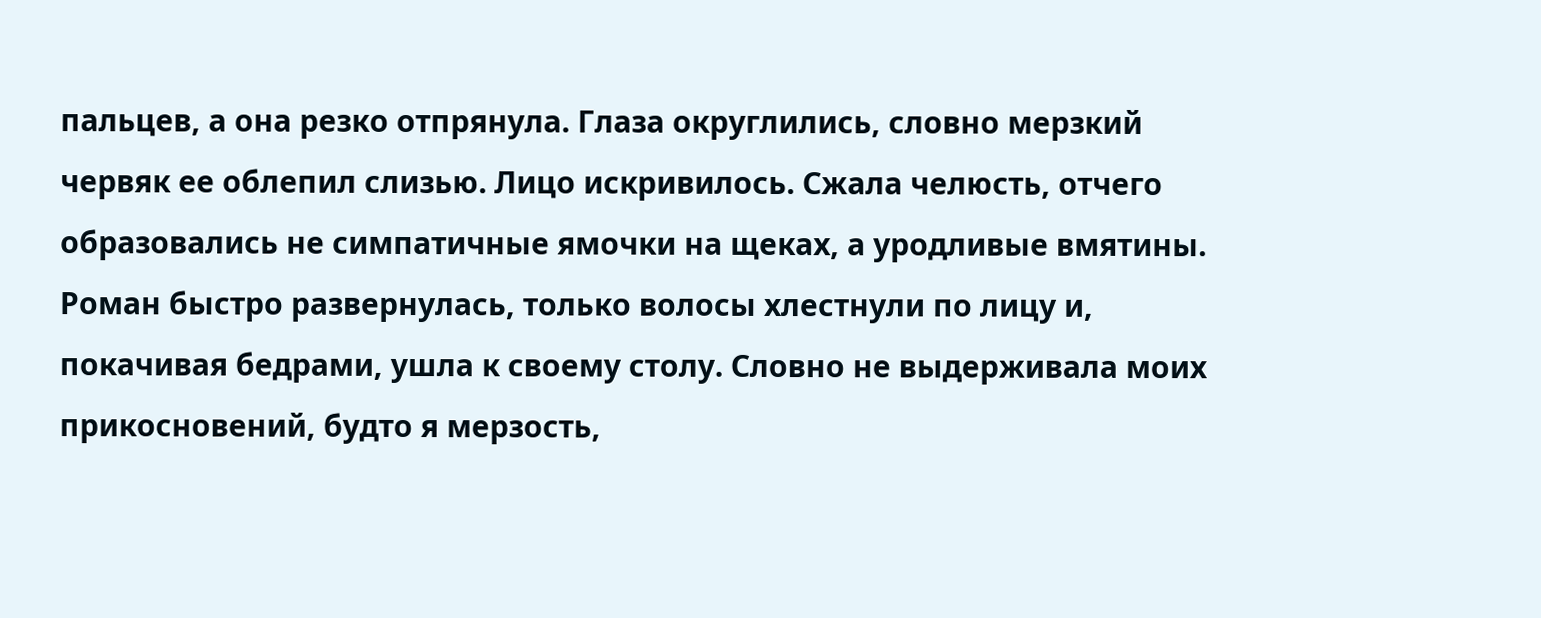пальцев, а она резко отпрянула. Глаза округлились, словно мерзкий червяк ее облепил слизью. Лицо искривилось. Сжала челюсть, отчего образовались не симпатичные ямочки на щеках, а уродливые вмятины. Роман быстро развернулась, только волосы хлестнули по лицу и, покачивая бедрами, ушла к своему столу. Словно не выдерживала моих прикосновений, будто я мерзость,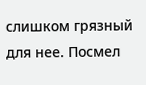слишком грязный для нее. Посмел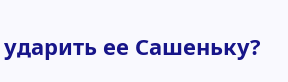ударить ее Сашеньку?